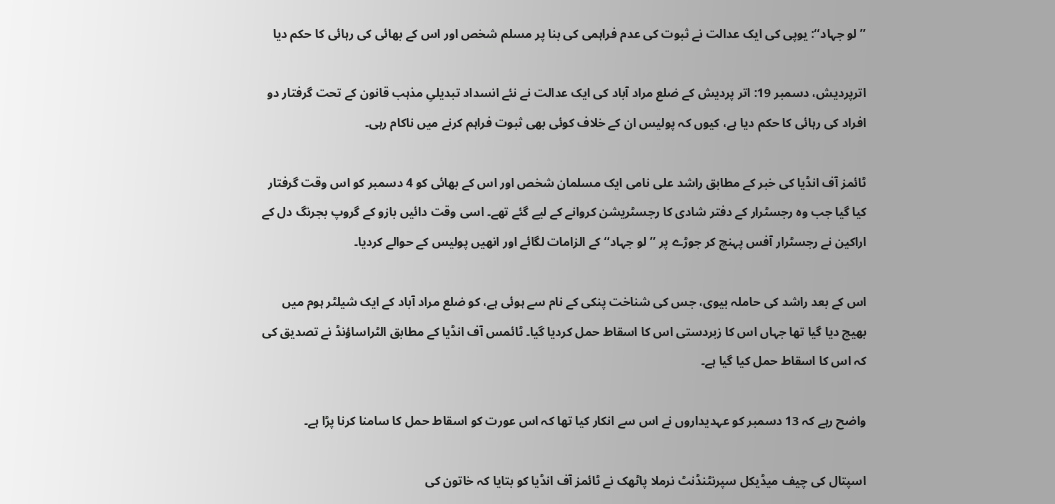’’لو جہاد‘‘: یوپی کی ایک عدالت نے ثبوت کی عدم فراہمی کی بنا پر مسلم شخص اور اس کے بھائی کی رہائی کا حکم دیا

اترپردیش، دسمبر 19: اتر پردیش کے ضلع مراد آباد کی ایک عدالت نے نئے انسداد تبدیلیِ مذہب قانون کے تحت گرفتار دو افراد کی رہائی کا حکم دیا ہے، کیوں کہ پولیس ان کے خلاف کوئی بھی ثبوت فراہم کرنے میں ناکام رہی۔

ٹائمز آف انڈیا کی خبر کے مطابق راشد علی نامی ایک مسلمان شخص اور اس کے بھائی کو 4 دسمبر کو اس وقت گرفتار کیا گیا جب وہ رجسٹرار کے دفتر شادی کا رجسٹریشن کروانے کے لیے گئے تھے۔ اسی وقت دائیں بازو کے گروپ بجرنگ دل کے اراکین نے رجسٹرار آفس پہنچ کر جوڑے پر ’’لو جہاد‘‘ کے الزامات لگائے اور انھیں پولیس کے حوالے کردیا۔

اس کے بعد راشد کی حاملہ بیوی، جس کی شناخت پنکی کے نام سے ہوئی ہے، کو ضلع مراد آباد کے ایک شیلٹر ہوم میں بھیج دیا گیا تھا جہاں اس کا زبردستی اس کا اسقاط حمل کردیا گیا۔ ٹائمس آف انڈیا کے مطابق الٹراساؤنڈ نے تصدیق کی کہ اس کا اسقاط حمل کیا گیا ہے۔

واضح رہے کہ 13 دسمبر کو عہدیداروں نے اس سے انکار کیا تھا کہ اس عورت کو اسقاط حمل کا سامنا کرنا پڑا ہے۔

اسپتال کی چیف میڈیکل سپرنٹنڈنٹ نرملا پاٹھک نے ٹائمز آف انڈیا کو بتایا کہ خاتون کی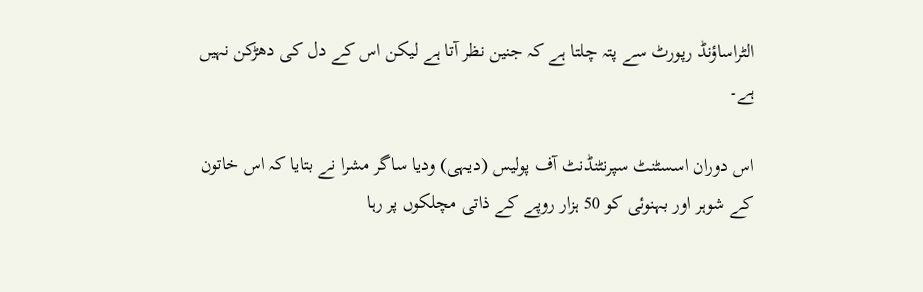الٹراساؤنڈ رپورٹ سے پتہ چلتا ہے کہ جنین نظر آتا ہے لیکن اس کے دل کی دھڑکن نہیں ہے۔

اس دوران اسسٹنٹ سپرنٹنڈنٹ آف پولیس (دیہی) ودیا ساگر مشرا نے بتایا کہ اس خاتون کے شوہر اور بہنوئی کو 50 ہزار روپے کے ذاتی مچلکوں پر رہا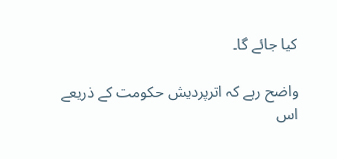کیا جائے گا۔

واضح رہے کہ اترپردیش حکومت کے ذریعے اس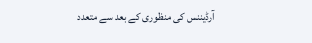آرڈیننس کی منظوری کے بعد سے متعدد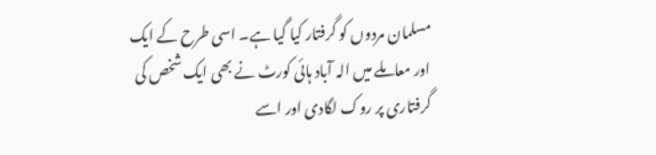مسلمان مردوں کو گرفتار کیا گیا ہے۔ اسی طرح کے ایک اور معاملے میں الہ آباد ہائی کورٹ نے بھی ایک شخص کی گرفتاری پر روک لگادی اور اسے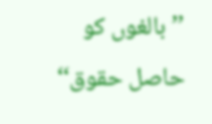’’بالغوں کو حاصل حقوق‘‘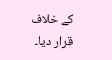کے خلاف قرار دیا۔